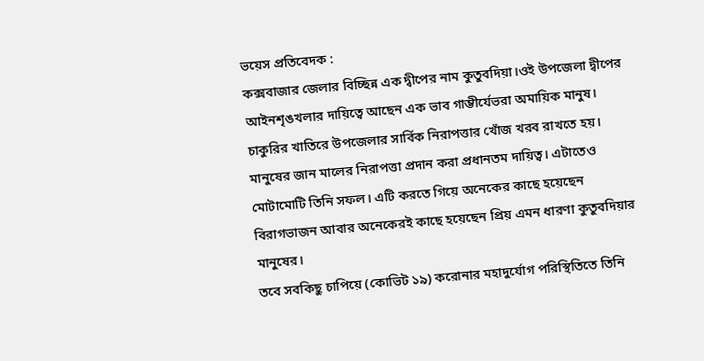ভয়েস প্রতিবেদক :
কক্সবাজার জেলার বিচ্ছিন্ন এক দ্বীপের নাম কুতুবদিয়া।ওই উপজেলা দ্বীপের আইনশৃঙখলার দায়িত্বে আছেন এক ভাব গাম্ভীর্যেভরা অমায়িক মানুষ। চাকুরির খাতিরে উপজেলার সার্বিক নিরাপত্তার খোঁজ খরব রাখতে হয়। মানুষের জান মালের নিরাপত্তা প্রদান করা প্রধানতম দায়িত্ব। এটাতেও মোটামোটি তিনি সফল। এটি করতে গিয়ে অনেকের কাছে হয়েছেন বিরাগভাজন আবার অনেকেরই কাছে হয়েছেন প্রিয় এমন ধারণা কুতুবদিয়ার মানুষের।
তবে সবকিছু চাপিয়ে (কোভিট ১৯) করোনার মহাদুর্যোগ পরিস্থিতিতে তিনি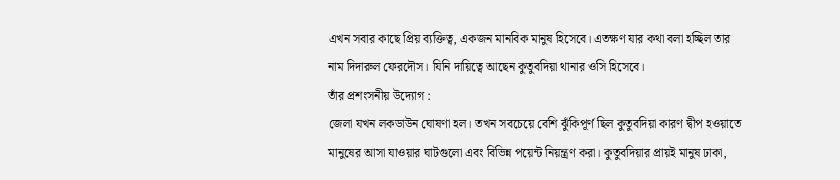এখন সবার কাছে প্রিয় ব্যক্তিত্ব, একজন মানবিক মানুষ হিসেবে। এতক্ষণ যার কথা বলা হচ্ছিল তার নাম দিদারুল ফেরদৌস। যিনি দায়িত্বে আছেন কুতুবদিয়া থানার ওসি হিসেবে।
তাঁর প্রশংসনীয় উদ্যোগ :
জেলা যখন লকডাউন ঘোষণা হল। তখন সবচেয়ে বেশি ঝুঁকিপূর্ণ ছিল কুতুবদিয়া কারণ দ্বীপ হওয়াতে মানুষের আসা যাওয়ার ঘাটগুলো এবং বিভিন্ন পয়েন্ট নিয়ন্ত্রণ করা। কুতুবদিয়ার প্রায়ই মানুষ ঢাকা,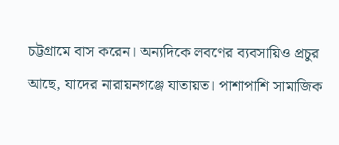চট্টগ্রামে বাস করেন। অন্যদিকে লবণের ব্যবসায়িও প্রচুর আছে, যাদের নারায়নগঞ্জে যাতায়ত। পাশাপাশি সামাজিক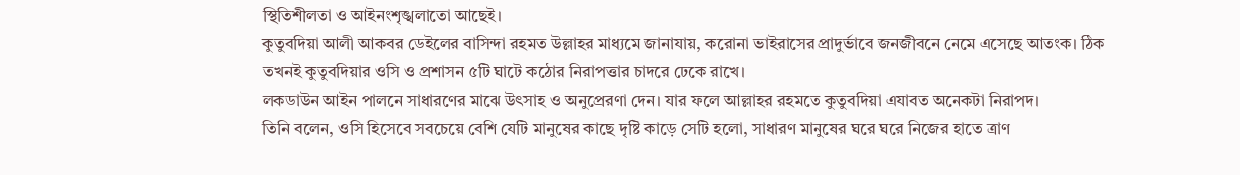স্থিতিশীলতা ও আইনংশৃঙ্খলাতো আছেই।
কুতুবদিয়া আলী আকবর ডেইলের বাসিন্দা রহমত উল্লাহর মাধ্যমে জানাযায়, করোনা ভাইরাসের প্রাদুর্ভাবে জনজীবনে নেমে এসেছে আতংক। ঠিক তখনই কুতুবদিয়ার ওসি ও প্রশাসন ৫টি ঘাটে কঠোর নিরাপত্তার চাদরে ঢেকে রাখে।
লকডাউন আইন পালনে সাধারণের মাঝে উৎসাহ ও অনুপ্রেরণা দেন। যার ফলে আল্লাহর রহমতে কুতুবদিয়া এযাবত অনেকটা নিরাপদ।
তিনি বলেন, ওসি হিসেবে সবচেয়ে বেশি যেটি মানুষের কাছে দৃষ্টি কাড়ে সেটি হলো, সাধারণ মানুষের ঘরে ঘরে নিজের হাতে ত্রাণ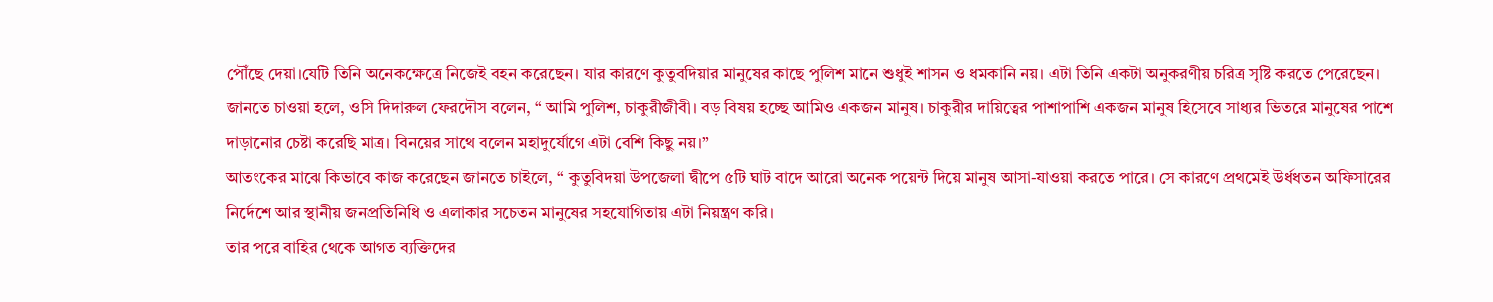পৌঁছে দেয়া।যেটি তিনি অনেকক্ষেত্রে নিজেই বহন করেছেন। যার কারণে কুতুবদিয়ার মানুষের কাছে পুলিশ মানে শুধুই শাসন ও ধমকানি নয়। এটা তিনি একটা অনুকরণীয় চরিত্র সৃষ্টি করতে পেরেছেন।
জানতে চাওয়া হলে, ওসি দিদারুল ফেরদৌস বলেন, “ আমি পুলিশ, চাকুরীজীবী। বড় বিষয় হচ্ছে আমিও একজন মানুষ। চাকুরীর দায়িত্বের পাশাপাশি একজন মানুষ হিসেবে সাধ্যর ভিতরে মানুষের পাশে দাড়ানোর চেষ্টা করেছি মাত্র। বিনয়ের সাথে বলেন মহাদুর্যোগে এটা বেশি কিছু নয়।”
আতংকের মাঝে কিভাবে কাজ করেছেন জানতে চাইলে, “ কুতুবিদয়া উপজেলা দ্বীপে ৫টি ঘাট বাদে আরো অনেক পয়েন্ট দিয়ে মানুষ আসা-যাওয়া করতে পারে। সে কারণে প্রথমেই উর্ধধতন অফিসারের নির্দেশে আর স্থানীয় জনপ্রতিনিধি ও এলাকার সচেতন মানুষের সহযোগিতায় এটা নিয়ন্ত্রণ করি।
তার পরে বাহির থেকে আগত ব্যক্তিদের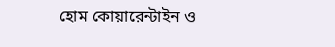হোম কোয়ারেন্টাইন ও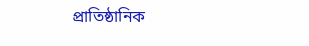প্রাতিষ্ঠানিক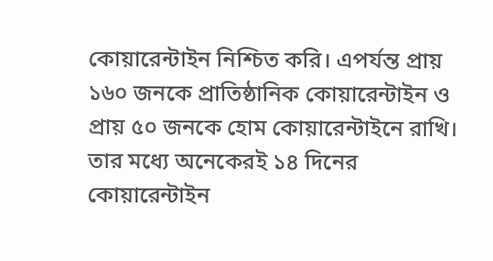কোয়ারেন্টাইন নিশ্চিত করি। এপর্যন্ত প্রায় ১৬০ জনকে প্রাতিষ্ঠানিক কোয়ারেন্টাইন ও প্রায় ৫০ জনকে হোম কোয়ারেন্টাইনে রাখি। তার মধ্যে অনেকেরই ১৪ দিনের কোয়ারেন্টাইন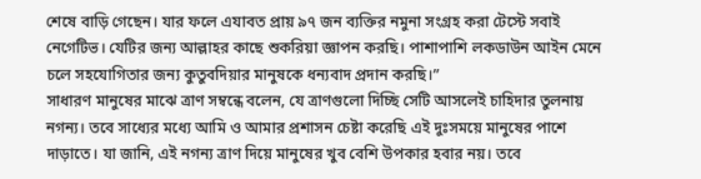শেষে বাড়ি গেছেন। যার ফলে এযাবত প্রায় ৯৭ জন ব্যক্তির নমুনা সংগ্রহ করা টেস্টে সবাই নেগেটিভ। যেটির জন্য আল্লাহর কাছে শুকরিয়া জ্ঞাপন করছি। পাশাপাশি লকডাউন আইন মেনে চলে সহযোগিতার জন্য কুতুবদিয়ার মানুষকে ধন্যবাদ প্রদান করছি।”
সাধারণ মানুষের মাঝে ত্রাণ সম্বন্ধে বলেন, যে ত্রাণগুলো দিচ্ছি সেটি আসলেই চাহিদার তুলনায় নগন্য। তবে সাধ্যের মধ্যে আমি ও আমার প্রশাসন চেষ্টা করেছি এই দুঃসময়ে মানুষের পাশে দাড়াতে। যা জানি, এই নগন্য ত্রাণ দিয়ে মানুষের খুব বেশি উপকার হবার নয়। তবে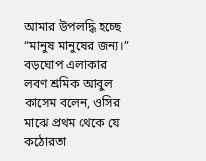আমার উপলদ্ধি হচ্ছে “মানুষ মানুষের জন্য।”
বড়ঘোপ এলাকার লবণ শ্রমিক আবুল কাসেম বলেন, ওসির মাঝে প্রথম থেকে যে কঠোরতা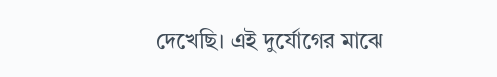দেখেছি। এই দুর্যোগের মাঝে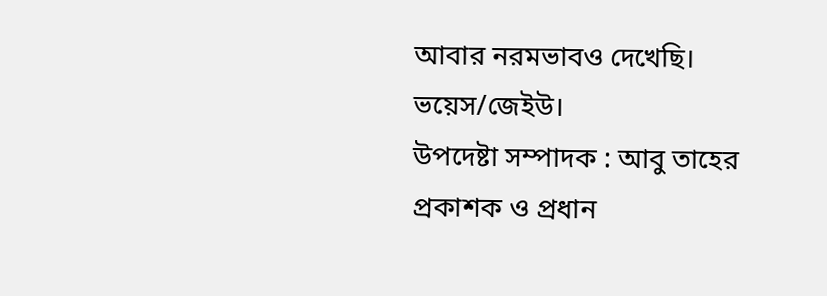আবার নরমভাবও দেখেছি।
ভয়েস/জেইউ।
উপদেষ্টা সম্পাদক : আবু তাহের
প্রকাশক ও প্রধান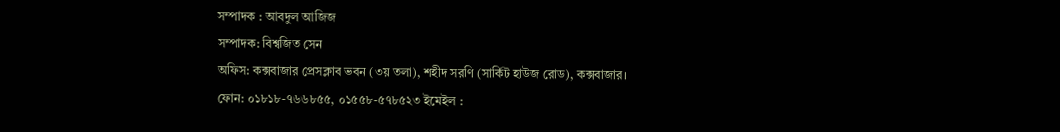সম্পাদক : আবদুল আজিজ
সম্পাদক: বিশ্বজিত সেন
অফিস: কক্সবাজার প্রেসক্লাব ভবন (৩য় তলা), শহীদ সরণি (সার্কিট হাউজ রোড), কক্সবাজার।
ফোন: ০১৮১৮-৭৬৬৮৫৫, ০১৫৫৮-৫৭৮৫২৩ ইমেইল :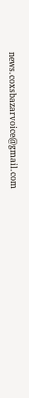news.coxsbazarvoice@gmail.com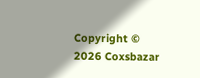Copyright © 2026 Coxsbazar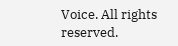Voice. All rights reserved.